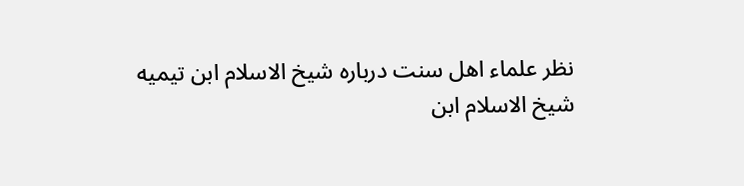نظر علماء اهل سنت درباره شیخ الاسلام ابن تیمیه
شیخ الاسلام ابن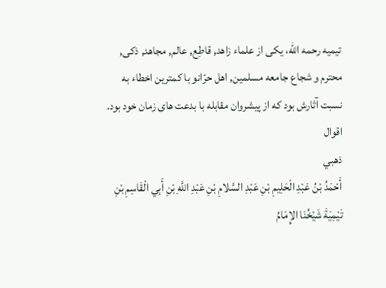تیمیه رحمه الله، یکی از علماء زاهد, قاطِع, عالم, مجاهد, ذکی, محترم و شجاع جامعه مسلمین, اهل حرّانو با کمترین اخطاء به نسبت آثارش بود که از پیشروان مقابله با بدعت های زمان خود بود.
اقوال
ذهبي
أَحْمَدُ بْنُ عَبْدِ الْحَلِيمِ بْنِ عَبْدِ السَّلامِ بْنِ عَبْدِ اللَّهِ بْنِ أَبِي الْقَاسِمِ بْنِ تَيْمِيَةَ شَيْخُنَا الإِمَامُ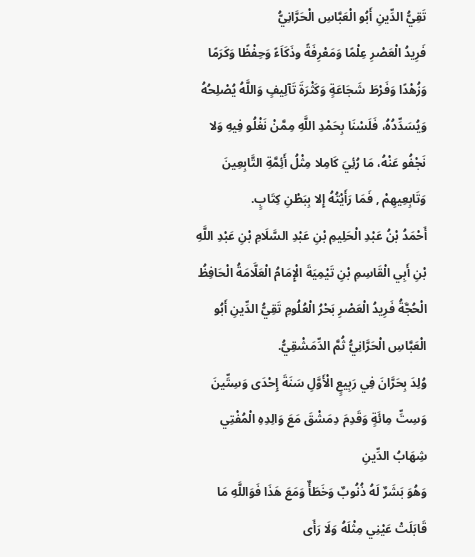تَقِيُّ الدِّينِ أَبُو الْعَبَّاسِ الْحَرَّانِيُّ
فَرِيدُ الْعَصْرِ عِلْمًا وَمَعْرِفَةً وذَكَاَءً وَحِفْظًا وَكَرَمًا وَزُهْدًا وَفَرْطَ شَجَاعَةٍ وَكَثْرَةَ تَآلِيفٍ وَاللَّهُ يُصْلِحُهُ وَيُسَدِّدُهُ، فَلَسْنَا بِحَمْدِ اللَّهِ مِمَّنْ نَغْلُو فِيهِ وَلا نَجْفُو عَنْهُ، مَا رُئِيَ كَامِلا مِثْلُ أَئِمَّةِ التَّابِعِينَ وَتَابِعِيهِمْ , فَمَا رَأَيْتُهُ إِلا بِبَطْنِ كِتَابٍ.
أَحْمَدُ بْنُ عَبْدِ الْحَلِيمِ بْنِ عَبْدِ السَّلَامِ بْنِ عَبْدِ اللَّهِ بْنِ أَبِي الْقَاسِمِ بْنِ تَيْمِيَةَ الْإِمَامُ الْعَلَّامَةُ الْحَافِظُ الْحُجَّةُ فَرِيدُ الْعَصْرِ بَحْرُ الْعُلُومِ تَقِيُّ الدِّينِ أَبُو الْعَبَّاسِ الْحَرَّانِيُّ ثُمَّ الدِّمَشْقِيُّ.
وُلِدَ بِحَرَّانَ فِي رَبِيعٍ الْأَوَّلِ سَنَةَ إِحْدَى وَسِتِّينَ وَسِتِّ مِائَةٍ وَقَدِمَ دِمَشْقَ مَعَ وَالِدِهِ الْمُفْتِي شِهَابُ الدِّينِ
وَهُوَ بَشَرٌ لَهُ ذُنُوبٌ وَخَطَأٌ وَمَعَ هَذَا فَوَاللَّهِ مَا قَابَلَتْ عَيْنِي مِثْلَهُ وَلَا رَأَى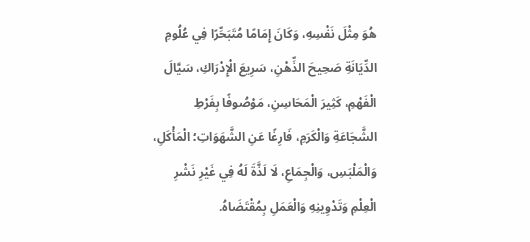هُوَ مِثْلَ نَفْسِهِ، وَكَانَ إِمَامًا مُتَبَحِّرًا فِي عُلُومِ الدِّيَانَةِ صَحِيحَ الذِّهْنِ، سَرِيعَ الْإِدْرَاكِ، سَيَّالَ الْفَهْمِ، كَثِيرَ الْمَحَاسِنِ، مَوْصُوفًا بِفَرْطِ الشَّجَاعَةِ وَالْكَرَمِ، فَارِغًا عَنِ الشَّهَوَاتِ؛ الْمَأْكَلِ، وَالْمَلْبَسِ، وَالْجِمَاعِ، لَا لَذَّةَ لَهُ فِي غَيْرِ نَشْرِ الْعِلْمِ وَتَدْوِينِهِ وَالْعَمَلِ بِمُقْتَضَاهُ.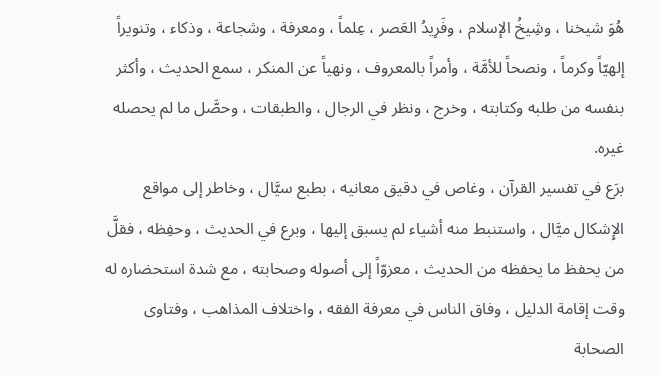هُوَ شيخنا ، وشِيخُ الإسلام ، وفَرِيدُ العَصر ، عِلماً ، ومعرفة ، وشجاعة ، وذكاء ، وتنويراً إلهيّاً وكرماً ، ونصحاً للأمَّة ، وأمراً بالمعروف ، ونهياً عن المنكر ، سمع الحديث ، وأكثر بنفسه من طلبه وكتابته ، وخرج ، ونظر في الرجال ، والطبقات ، وحصَّل ما لم يحصله غيره.
برَع في تفسير القرآن ، وغاص في دقيق معانيه ، بطبع سيَّال ، وخاطر إلى مواقع الإِشكال ميَّال ، واستنبط منه أشياء لم يسبق إليها ، وبرع في الحديث ، وحفِظه ، فقلَّ من يحفظ ما يحفظه من الحديث ، معزوّاً إلى أصوله وصحابته ، مع شدة استحضاره له وقت إقامة الدليل ، وفاق الناس في معرفة الفقه ، واختلاف المذاهب ، وفتاوى الصحابة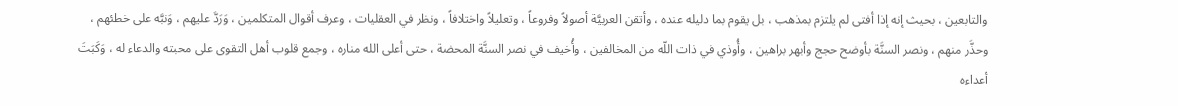والتابعين ، بحيث إنه إذا أفتى لم يلتزم بمذهب ، بل يقوم بما دليله عنده ، وأتقن العربيَّة أصولاً وفروعاً ، وتعليلاً واختلافاً ، ونظر في العقليات ، وعرف أقوال المتكلمين ، وَرَدَّ عليهم ، وَنبَّه على خطئهم ، وحذَّر منهم ، ونصر السنَّة بأوضح حجج وأبهر براهين ، وأُوذي في ذات اللّه من المخالفين ، وأُخيف في نصر السنَّة المحضة ، حتى أعلى الله مناره ، وجمع قلوب أهل التقوى على محبته والدعاء له ، وَكَبَتَ أعداءه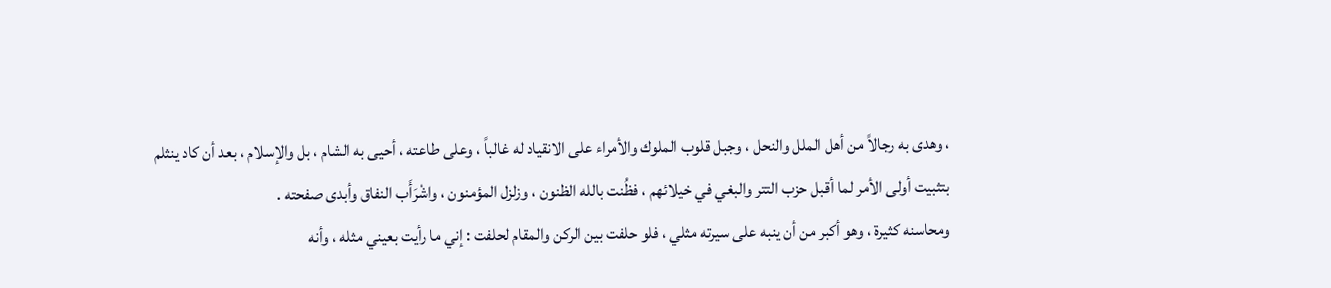، وهدى به رجالاً من أهل الملل والنحل ، وجبل قلوب الملوك والأمراء على الانقياد له غالباً ، وعلى طاعته ، أحيى به الشام ، بل والإسلام ، بعد أن كاد ينثلم بتثبيت أولى الأمر لما أقبل حزب التتر والبغي في خيلائهم ، فظُنت بالله الظنون ، وزلزل المؤمنون ، واشْرَأَب النفاق وأبدى صفحته .
ومحاسنه كثيرة ، وهو أكبر من أن ينبه على سيرته مثلي ، فلو حلفت بين الركن والمقام لحلفت : إني ما رأيت بعيني مثله ، وأنه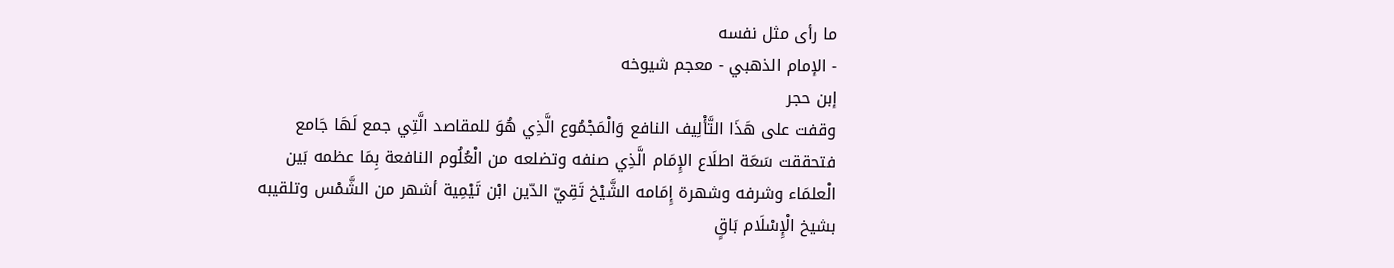ما رأى مثل نفسه
- الإمام الذهبي - معجم شيوخه
إبن حجر
وقفت على هَذَا التَّأْلِيف النافع وَالْمَجْمُوع الَّذِي هُوَ للمقاصد الَّتِي جمع لَهَا جَامع فتحققت سَعَة اطلَاع الإِمَام الَّذِي صنفه وتضلعه من الْعُلُوم النافعة بِمَا عظمه بَين الْعلمَاء وشرفه وشهرة إِمَامه الشَّيْخ تَقِيّ الدّين ابْن تَيْمِية أشهر من الشَّمْس وتلقيبه بشيخ الْإِسْلَام بَاقٍ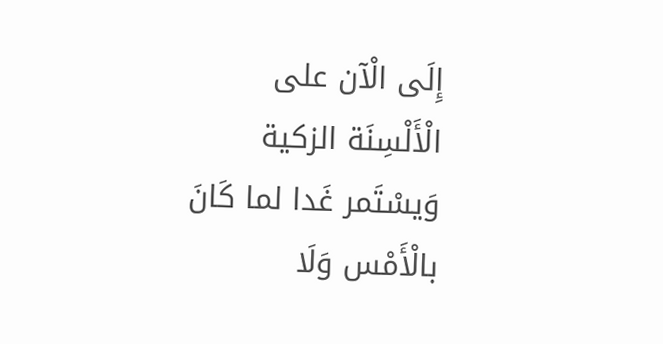إِلَى الْآن على الْأَلْسِنَة الزكية وَيسْتَمر غَدا لما كَانَ بالْأَمْس وَلَا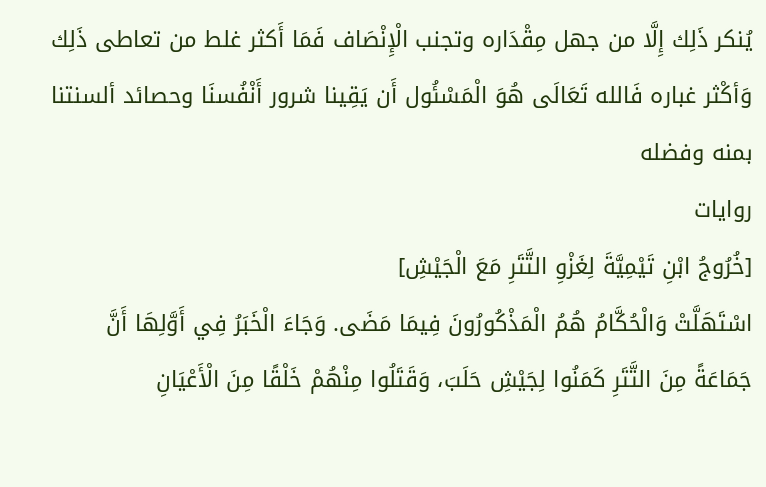يُنكر ذَلِك إِلَّا من جهل مِقْدَاره وتجنب الْإِنْصَاف فَمَا أَكثر غلط من تعاطى ذَلِك وَأكْثر غباره فَالله تَعَالَى هُوَ الْمَسْئُول أَن يَقِينا شرور أَنْفُسنَا وحصائد ألسنتنا بمنه وفضله
روایات
[خُرُوجُ ابْنِ تَيْمِيَّةَ لِغَزْوِ التَّتَرِ مَعَ الْجَيْشِ]
اسْتَهَلَّتْ وَالْحُكَّامُ هُمُ الْمَذْكُورُونَ فِيمَا مَضَى. وَجَاءَ الْخَبَرُ فِي أَوَّلِهَا أَنَّ جَمَاعَةً مِنَ التَّتَرِ كَمَنُوا لِجَيْشِ حَلَبَ، وَقَتَلُوا مِنْهُمْ خَلْقًا مِنَ الْأَعْيَانِ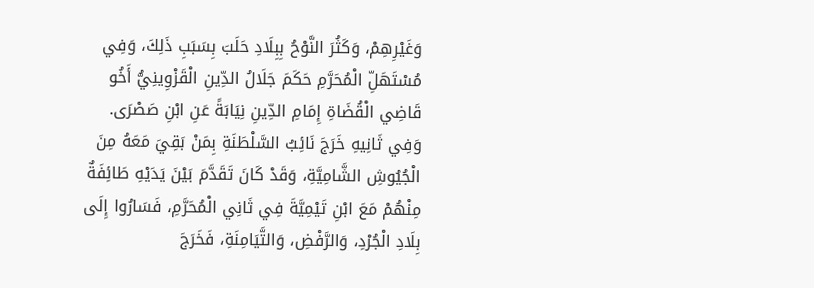وَغَيْرِهِمْ، وَكَثُرَ النَّوْحُ بِبِلَادِ حَلَبَ بِسَبَبِ ذَلِكَ، وَفِي مُسْتَهَلِّ الْمُحَرَّمِ حَكَمَ جَلَالُ الدِّينِ الْقَزْوِينِيُّ أَخُو قَاضِي الْقُضَاةِ إِمَامِ الدِّينِ نِيَابَةً عَنِ ابْنِ صَصْرَى. وَفِي ثَانِيهِ خَرَجَ نَائِبُ السَّلْطَنَةِ بِمَنْ بَقِيَ مَعَهُ مِنَ الْجُيُوشِ الشَّامِيَّةِ، وَقَدْ كَانَ تَقَدَّمَ بَيْنَ يَدَيْهِ طَائِفَةٌ مِنْهُمْ مَعَ ابْنِ تَيْمِيَّةَ فِي ثَانِي الْمُحَرَّمِ، فَسَارُوا إِلَى بِلَادِ الْجُرْدِ، وَالرَّفْضِ، وَالتَّيَامِنَةِ، فَخَرَجَ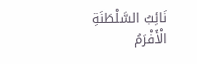نَائِبُ السَّلْطَنَةِ الْأَفْرَمُ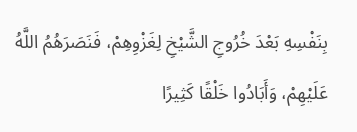بِنَفْسِهِ بَعْدَ خُرُوجِ الشَّيْخِ لِغَزْوِهِمْ، فَنَصَرَهُمُ اللَّهُ عَلَيْهِمْ، وَأَبَادُوا خَلْقًا كَثِيرًا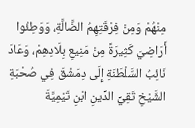مِنْهُمْ وَمِنْ فِرْقَتِهِمُ الضَّالَّةِ، وَوَطِئُوا أَرَاضِيَ كَثِيرَةً مِنْ مَنِيعِ بِلَادِهِمْ، وَعَادَ نَائِبُ السَّلْطَنَةِ إِلَى دِمَشْقَ فِي صُحْبَةِ الشَّيْخِ تَقِيِّ الدِّينِ ابْنِ تَيْمِيَّةَ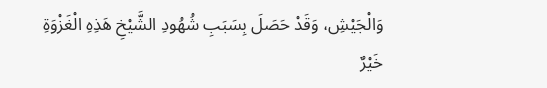وَالْجَيْشِ، وَقَدْ حَصَلَ بِسَبَبِ شُهُودِ الشَّيْخِ هَذِهِ الْغَزْوَةِ خَيْرٌ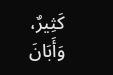كَثِيرٌ، وَأَبَانَ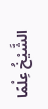الشَّيْخُ عِلْمًا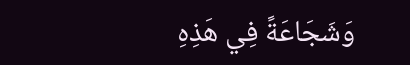وَشَجَاعَةً فِي هَذِهِ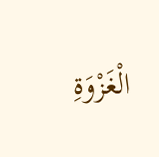الْغَزْوَةِ